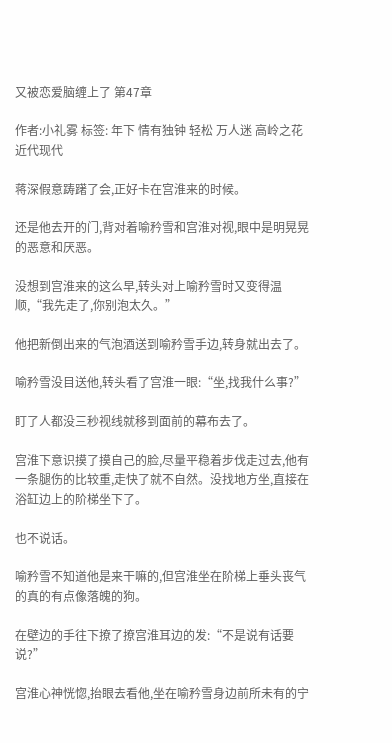又被恋爱脑缠上了 第47章

作者:小礼雾 标签: 年下 情有独钟 轻松 万人迷 高岭之花 近代现代

蒋深假意踌躇了会,正好卡在宫淮来的时候。

还是他去开的门,背对着喻矜雪和宫淮对视,眼中是明晃晃的恶意和厌恶。

没想到宫淮来的这么早,转头对上喻矜雪时又变得温顺,“我先走了,你别泡太久。”

他把新倒出来的气泡酒送到喻矜雪手边,转身就出去了。

喻矜雪没目送他,转头看了宫淮一眼:“坐,找我什么事?”

盯了人都没三秒视线就移到面前的幕布去了。

宫淮下意识摸了摸自己的脸,尽量平稳着步伐走过去,他有一条腿伤的比较重,走快了就不自然。没找地方坐,直接在浴缸边上的阶梯坐下了。

也不说话。

喻矜雪不知道他是来干嘛的,但宫淮坐在阶梯上垂头丧气的真的有点像落魄的狗。

在壁边的手往下撩了撩宫淮耳边的发:“不是说有话要说?”

宫淮心神恍惚,抬眼去看他,坐在喻矜雪身边前所未有的宁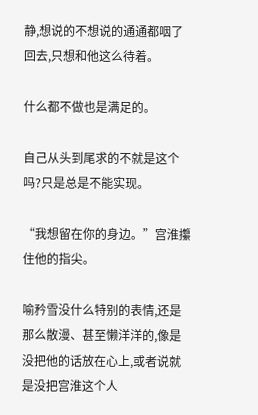静,想说的不想说的通通都咽了回去,只想和他这么待着。

什么都不做也是满足的。

自己从头到尾求的不就是这个吗?只是总是不能实现。

“我想留在你的身边。”宫淮攥住他的指尖。

喻矜雪没什么特别的表情,还是那么散漫、甚至懒洋洋的,像是没把他的话放在心上,或者说就是没把宫淮这个人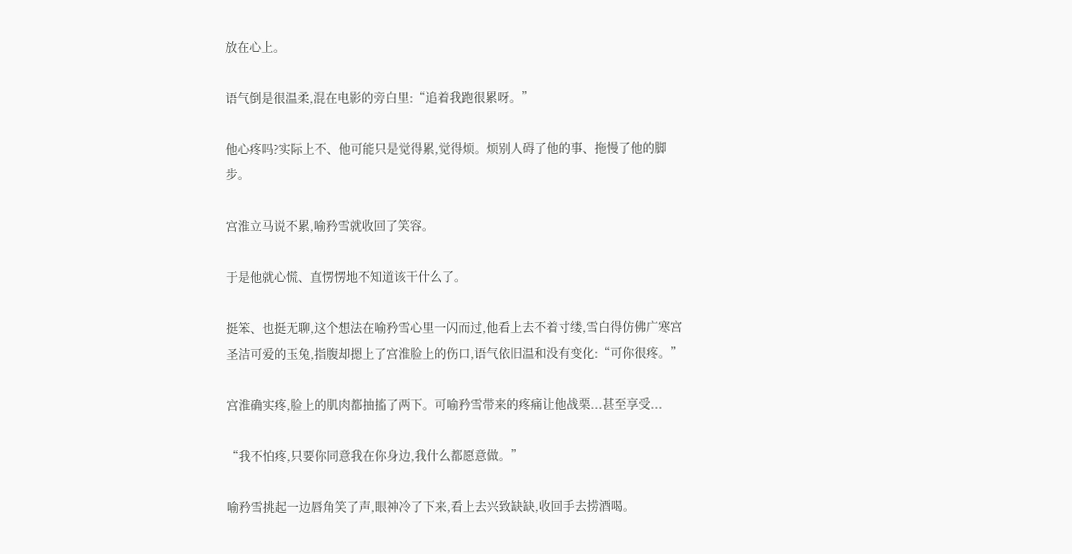放在心上。

语气倒是很温柔,混在电影的旁白里:“追着我跑很累呀。”

他心疼吗?实际上不、他可能只是觉得累,觉得烦。烦别人碍了他的事、拖慢了他的脚步。

宫淮立马说不累,喻矜雪就收回了笑容。

于是他就心慌、直愣愣地不知道该干什么了。

挺笨、也挺无聊,这个想法在喻矜雪心里一闪而过,他看上去不着寸缕,雪白得仿佛广寒宫圣洁可爱的玉兔,指腹却摁上了宫淮脸上的伤口,语气依旧温和没有变化:“可你很疼。”

宫淮确实疼,脸上的肌肉都抽搐了两下。可喻矜雪带来的疼痛让他战栗...甚至享受...

“我不怕疼,只要你同意我在你身边,我什么都愿意做。”

喻矜雪挑起一边唇角笑了声,眼神冷了下来,看上去兴致缺缺,收回手去捞酒喝。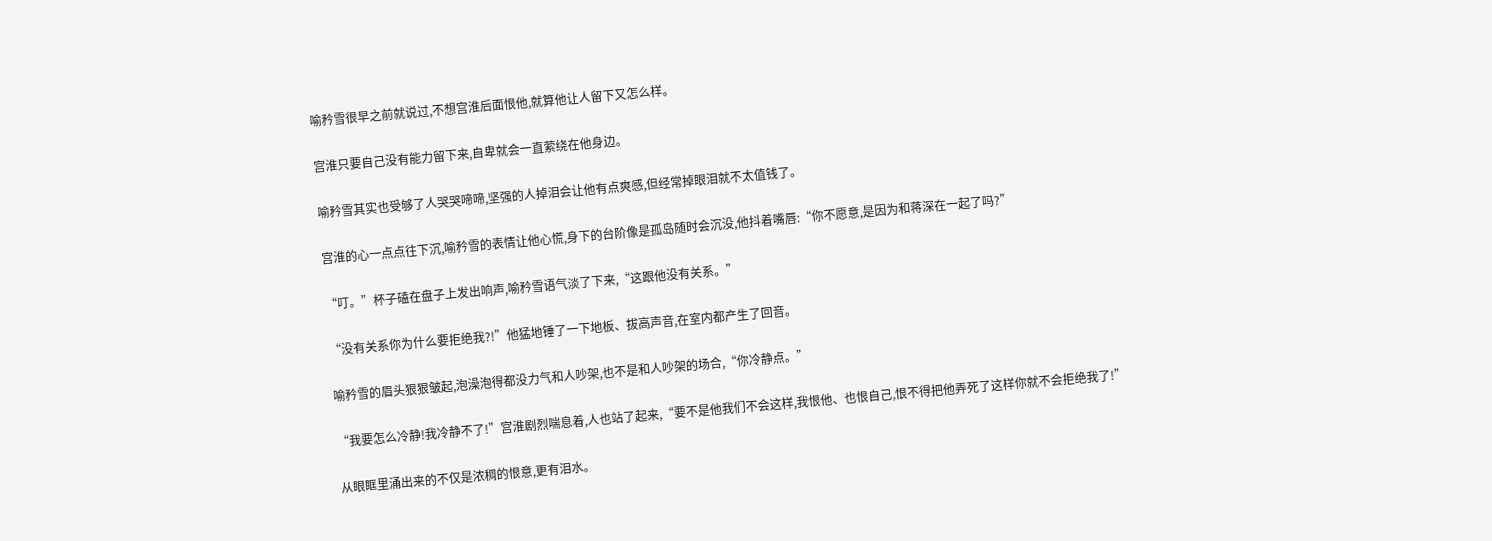喻矜雪很早之前就说过,不想宫淮后面恨他,就算他让人留下又怎么样。

宫淮只要自己没有能力留下来,自卑就会一直萦绕在他身边。

喻矜雪其实也受够了人哭哭啼啼,坚强的人掉泪会让他有点爽感,但经常掉眼泪就不太值钱了。

宫淮的心一点点往下沉,喻矜雪的表情让他心慌,身下的台阶像是孤岛随时会沉没,他抖着嘴唇:“你不愿意,是因为和蒋深在一起了吗?”

“叮。”杯子磕在盘子上发出响声,喻矜雪语气淡了下来,“这跟他没有关系。”

“没有关系你为什么要拒绝我?!”他猛地锤了一下地板、拔高声音,在室内都产生了回音。

喻矜雪的眉头狠狠皱起,泡澡泡得都没力气和人吵架,也不是和人吵架的场合,“你冷静点。”

“我要怎么冷静!我冷静不了!”宫淮剧烈喘息着,人也站了起来,“要不是他我们不会这样,我恨他、也恨自己,恨不得把他弄死了这样你就不会拒绝我了!”

从眼眶里涌出来的不仅是浓稠的恨意,更有泪水。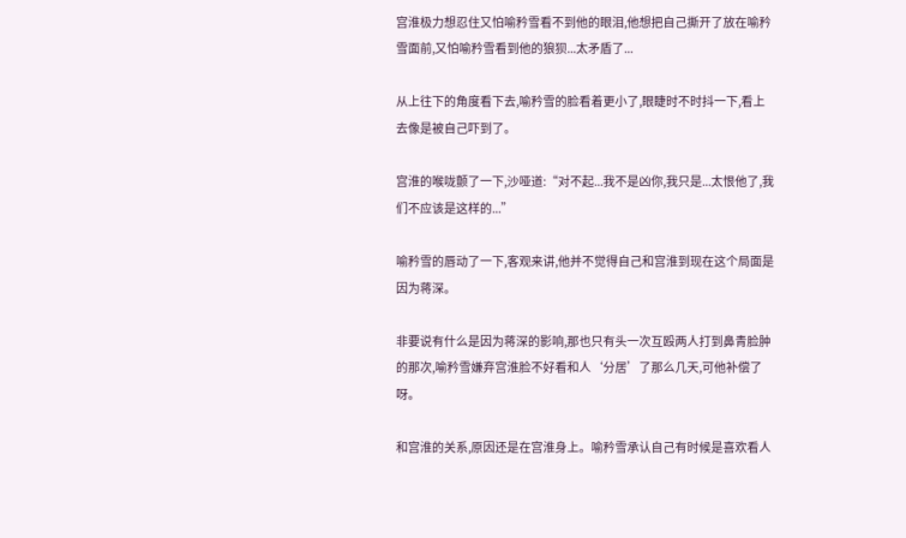宫淮极力想忍住又怕喻矜雪看不到他的眼泪,他想把自己撕开了放在喻矜雪面前,又怕喻矜雪看到他的狼狈...太矛盾了...

从上往下的角度看下去,喻矜雪的脸看着更小了,眼睫时不时抖一下,看上去像是被自己吓到了。

宫淮的喉咙颤了一下,沙哑道:“对不起...我不是凶你,我只是...太恨他了,我们不应该是这样的...”

喻矜雪的唇动了一下,客观来讲,他并不觉得自己和宫淮到现在这个局面是因为蒋深。

非要说有什么是因为蒋深的影响,那也只有头一次互殴两人打到鼻青脸肿的那次,喻矜雪嫌弃宫淮脸不好看和人‘分居’了那么几天,可他补偿了呀。

和宫淮的关系,原因还是在宫淮身上。喻矜雪承认自己有时候是喜欢看人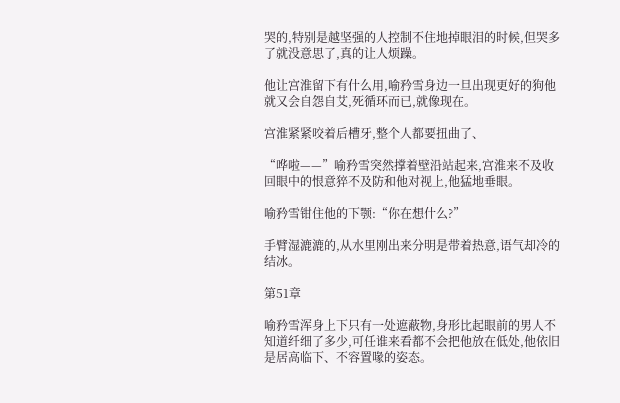哭的,特别是越坚强的人控制不住地掉眼泪的时候,但哭多了就没意思了,真的让人烦躁。

他让宫淮留下有什么用,喻矜雪身边一旦出现更好的狗他就又会自怨自艾,死循环而已,就像现在。

宫淮紧紧咬着后槽牙,整个人都要扭曲了、

“哗啦——”喻矜雪突然撑着壁沿站起来,宫淮来不及收回眼中的恨意猝不及防和他对视上,他猛地垂眼。

喻矜雪钳住他的下颚:“你在想什么?”

手臂湿漉漉的,从水里刚出来分明是带着热意,语气却冷的结冰。

第51章

喻矜雪浑身上下只有一处遮蔽物,身形比起眼前的男人不知道纤细了多少,可任谁来看都不会把他放在低处,他依旧是居高临下、不容置喙的姿态。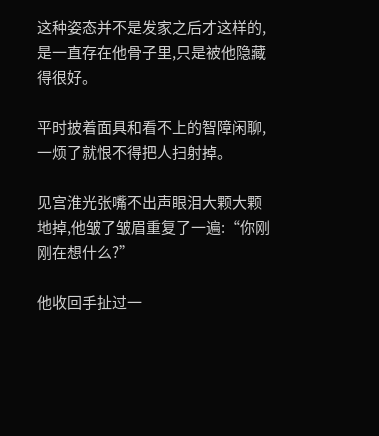这种姿态并不是发家之后才这样的,是一直存在他骨子里,只是被他隐藏得很好。

平时披着面具和看不上的智障闲聊,一烦了就恨不得把人扫射掉。

见宫淮光张嘴不出声眼泪大颗大颗地掉,他皱了皱眉重复了一遍:“你刚刚在想什么?”

他收回手扯过一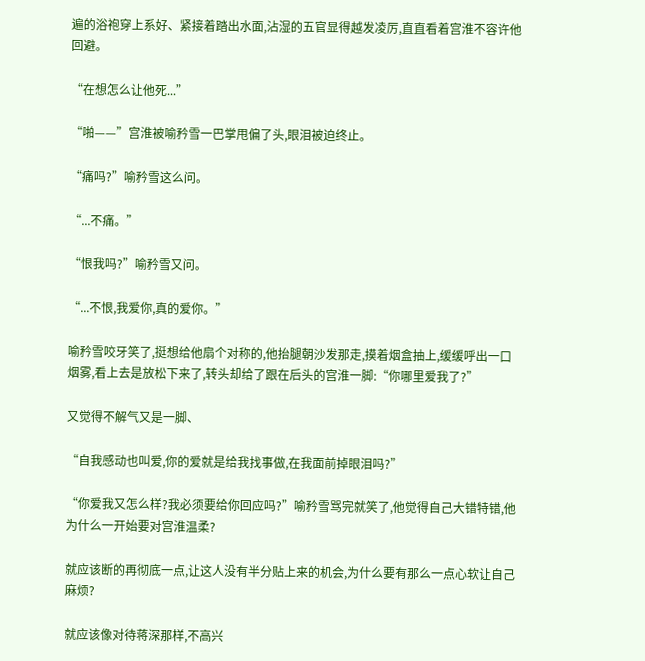遍的浴袍穿上系好、紧接着踏出水面,沾湿的五官显得越发凌厉,直直看着宫淮不容许他回避。

“在想怎么让他死...”

“啪——”宫淮被喻矜雪一巴掌甩偏了头,眼泪被迫终止。

“痛吗?”喻矜雪这么问。

“...不痛。”

“恨我吗?”喻矜雪又问。

“...不恨,我爱你,真的爱你。”

喻矜雪咬牙笑了,挺想给他扇个对称的,他抬腿朝沙发那走,摸着烟盒抽上,缓缓呼出一口烟雾,看上去是放松下来了,转头却给了跟在后头的宫淮一脚:“你哪里爱我了?”

又觉得不解气又是一脚、

“自我感动也叫爱,你的爱就是给我找事做,在我面前掉眼泪吗?”

“你爱我又怎么样?我必须要给你回应吗?”喻矜雪骂完就笑了,他觉得自己大错特错,他为什么一开始要对宫淮温柔?

就应该断的再彻底一点,让这人没有半分贴上来的机会,为什么要有那么一点心软让自己麻烦?

就应该像对待蒋深那样,不高兴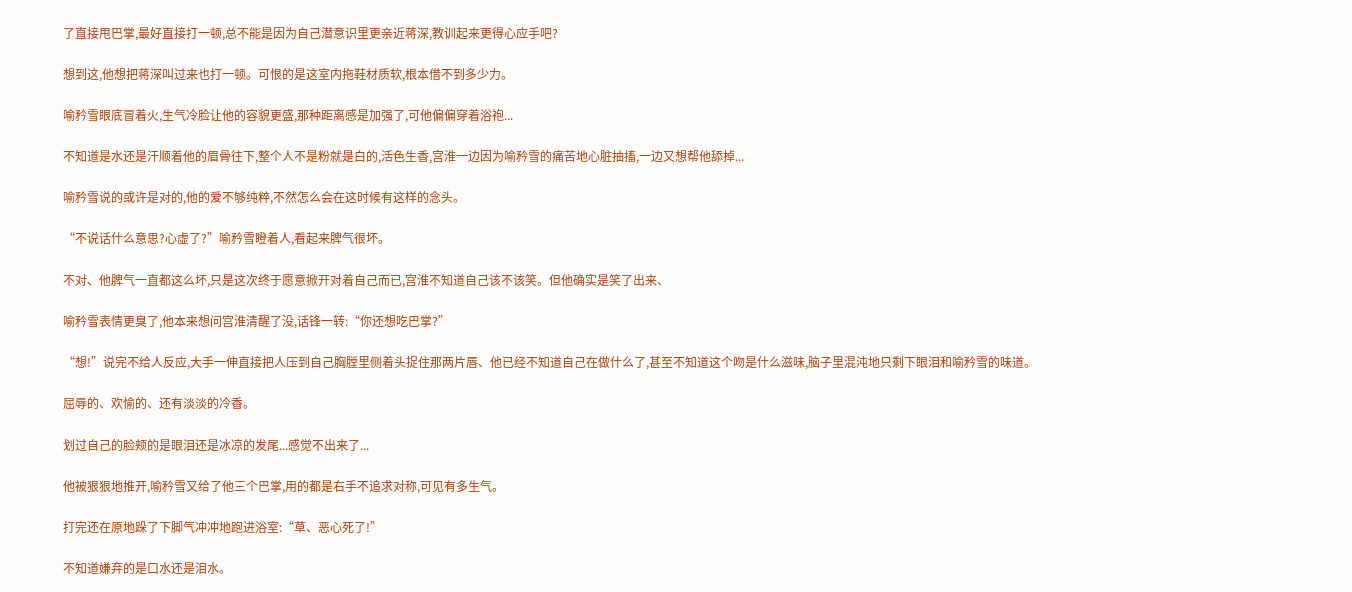了直接甩巴掌,最好直接打一顿,总不能是因为自己潜意识里更亲近蒋深,教训起来更得心应手吧?

想到这,他想把蒋深叫过来也打一顿。可恨的是这室内拖鞋材质软,根本借不到多少力。

喻矜雪眼底冒着火,生气冷脸让他的容貌更盛,那种距离感是加强了,可他偏偏穿着浴袍...

不知道是水还是汗顺着他的眉骨往下,整个人不是粉就是白的,活色生香,宫淮一边因为喻矜雪的痛苦地心脏抽搐,一边又想帮他舔掉...

喻矜雪说的或许是对的,他的爱不够纯粹,不然怎么会在这时候有这样的念头。

“不说话什么意思?心虚了?”喻矜雪瞪着人,看起来脾气很坏。

不对、他脾气一直都这么坏,只是这次终于愿意掀开对着自己而已,宫淮不知道自己该不该笑。但他确实是笑了出来、

喻矜雪表情更臭了,他本来想问宫淮清醒了没,话锋一转:“你还想吃巴掌?”

“想!”说完不给人反应,大手一伸直接把人压到自己胸膛里侧着头捉住那两片唇、他已经不知道自己在做什么了,甚至不知道这个吻是什么滋味,脑子里混沌地只剩下眼泪和喻矜雪的味道。

屈辱的、欢愉的、还有淡淡的冷香。

划过自己的脸颊的是眼泪还是冰凉的发尾...感觉不出来了...

他被狠狠地推开,喻矜雪又给了他三个巴掌,用的都是右手不追求对称,可见有多生气。

打完还在原地跺了下脚气冲冲地跑进浴室:“草、恶心死了!”

不知道嫌弃的是口水还是泪水。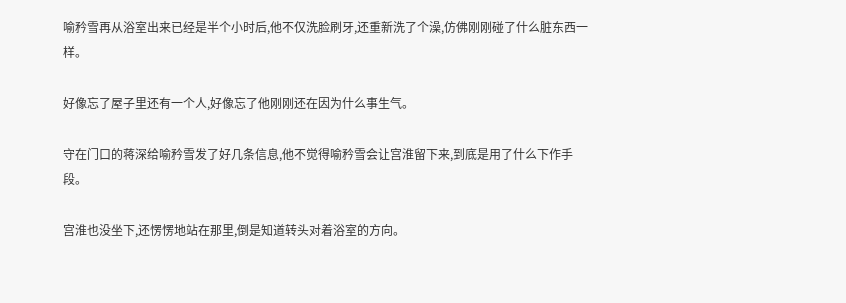喻矜雪再从浴室出来已经是半个小时后,他不仅洗脸刷牙,还重新洗了个澡,仿佛刚刚碰了什么脏东西一样。

好像忘了屋子里还有一个人,好像忘了他刚刚还在因为什么事生气。

守在门口的蒋深给喻矜雪发了好几条信息,他不觉得喻矜雪会让宫淮留下来,到底是用了什么下作手段。

宫淮也没坐下,还愣愣地站在那里,倒是知道转头对着浴室的方向。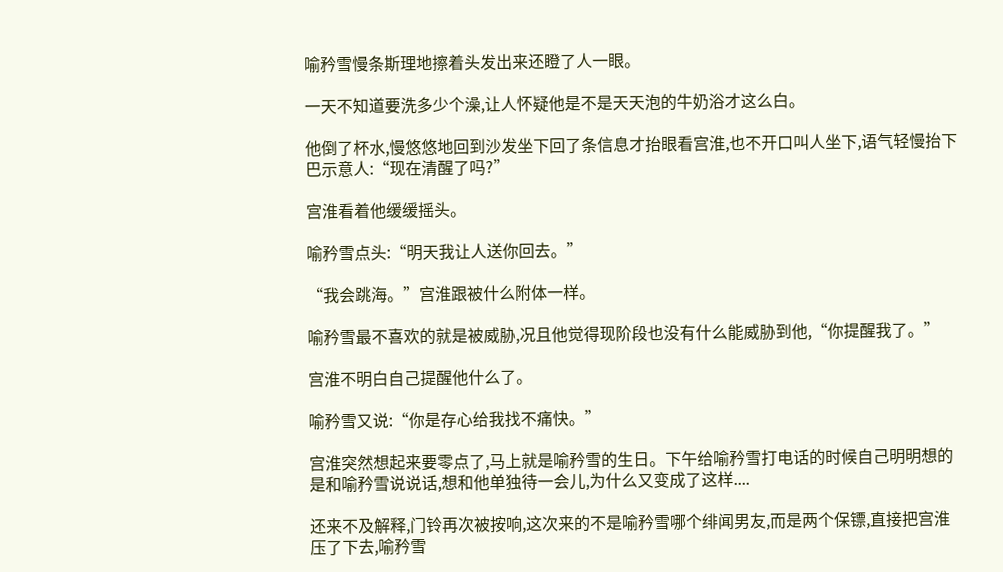喻矜雪慢条斯理地擦着头发出来还瞪了人一眼。

一天不知道要洗多少个澡,让人怀疑他是不是天天泡的牛奶浴才这么白。

他倒了杯水,慢悠悠地回到沙发坐下回了条信息才抬眼看宫淮,也不开口叫人坐下,语气轻慢抬下巴示意人:“现在清醒了吗?”

宫淮看着他缓缓摇头。

喻矜雪点头:“明天我让人送你回去。”

“我会跳海。”宫淮跟被什么附体一样。

喻矜雪最不喜欢的就是被威胁,况且他觉得现阶段也没有什么能威胁到他,“你提醒我了。”

宫淮不明白自己提醒他什么了。

喻矜雪又说:“你是存心给我找不痛快。”

宫淮突然想起来要零点了,马上就是喻矜雪的生日。下午给喻矜雪打电话的时候自己明明想的是和喻矜雪说说话,想和他单独待一会儿,为什么又变成了这样....

还来不及解释,门铃再次被按响,这次来的不是喻矜雪哪个绯闻男友,而是两个保镖,直接把宫淮压了下去,喻矜雪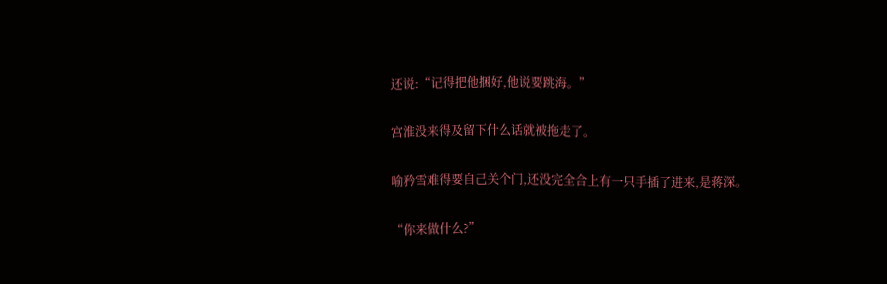还说:“记得把他捆好,他说要跳海。”

宫淮没来得及留下什么话就被拖走了。

喻矜雪难得要自己关个门,还没完全合上有一只手插了进来,是蒋深。

“你来做什么?”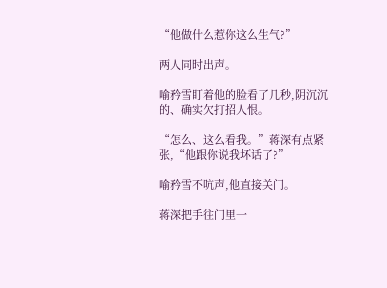“他做什么惹你这么生气?”

两人同时出声。

喻矜雪盯着他的脸看了几秒,阴沉沉的、确实欠打招人恨。

“怎么、这么看我。”蒋深有点紧张,“他跟你说我坏话了?”

喻矜雪不吭声,他直接关门。

蒋深把手往门里一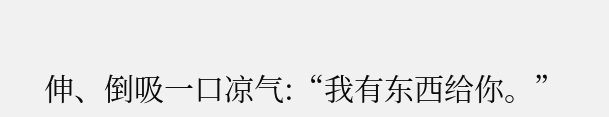伸、倒吸一口凉气:“我有东西给你。”